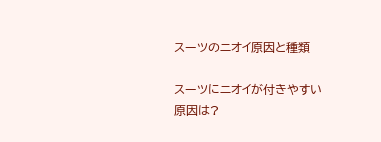スーツのニオイ原因と種類

スーツにニオイが付きやすい原因は?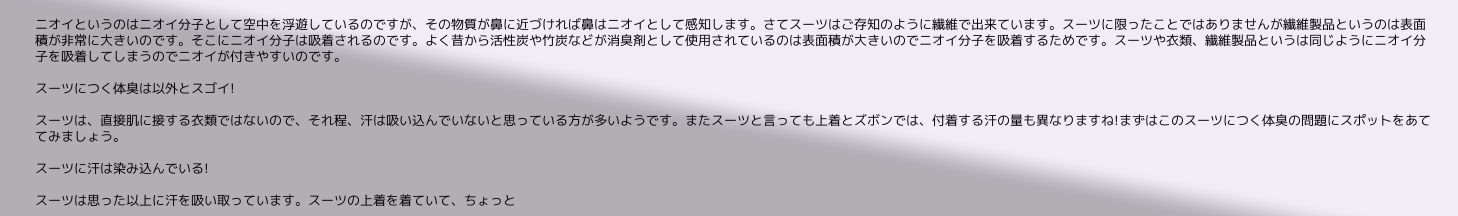ニオイというのはニオイ分子として空中を浮遊しているのですが、その物質が鼻に近づければ鼻はニオイとして感知します。さてスーツはご存知のように繊維で出来ています。スーツに限ったことではありませんが繊維製品というのは表面積が非常に大きいのです。そこにニオイ分子は吸着されるのです。よく昔から活性炭や竹炭などが消臭剤として使用されているのは表面積が大きいのでニオイ分子を吸着するためです。スーツや衣類、繊維製品というは同じようにニオイ分子を吸着してしまうのでニオイが付きやすいのです。

スーツにつく体臭は以外とスゴイ!

スーツは、直接肌に接する衣類ではないので、それ程、汗は吸い込んでいないと思っている方が多いようです。またスーツと言っても上着とズボンでは、付着する汗の量も異なりますね!まずはこのスーツにつく体臭の問題にスポットをあててみましょう。

スーツに汗は染み込んでいる!

スーツは思った以上に汗を吸い取っています。スーツの上着を着ていて、ちょっと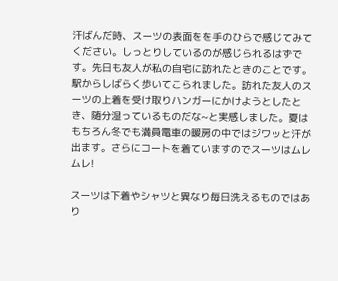汗ばんだ時、スーツの表面をを手のひらで感じてみてください。しっとりしているのが感じられるはずです。先日も友人が私の自宅に訪れたときのことです。駅からしばらく歩いてこられました。訪れた友人のスーツの上着を受け取りハンガーにかけようとしたとき、随分湿っているものだな~と実感しました。夏はもちろん冬でも満員電車の暖房の中ではジワッと汗が出ます。さらにコートを着ていますのでスーツはムレムレ!

スーツは下着やシャツと異なり毎日洗えるものではあり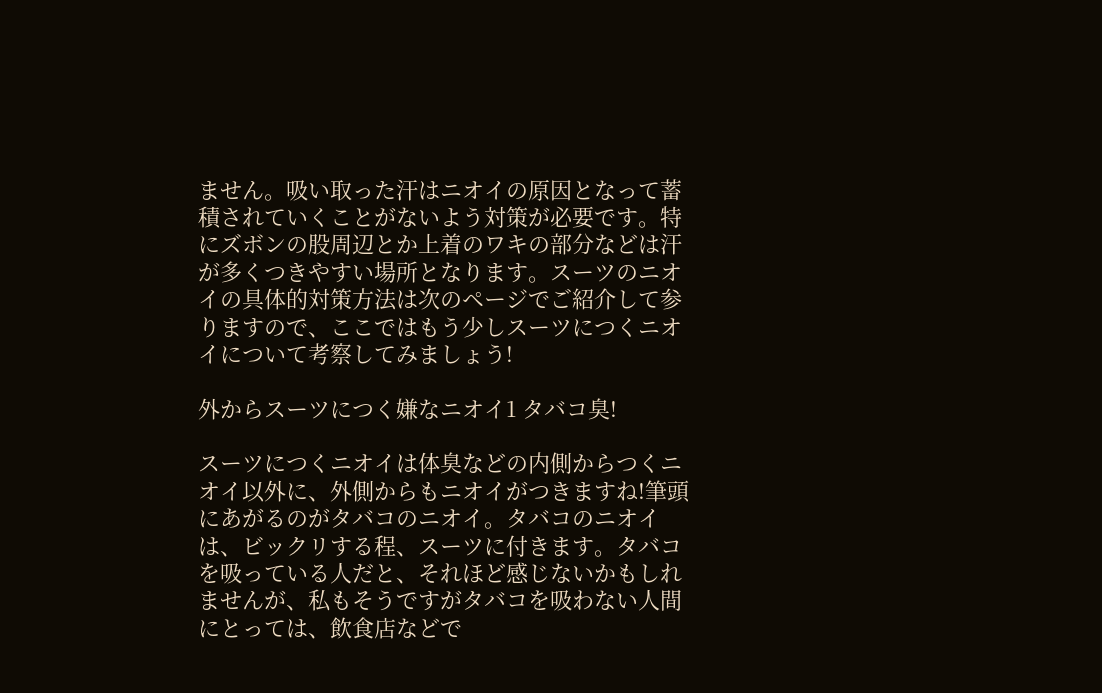ません。吸い取った汗はニオイの原因となって蓄積されていくことがないよう対策が必要です。特にズボンの股周辺とか上着のワキの部分などは汗が多くつきやすい場所となります。スーツのニオイの具体的対策方法は次のページでご紹介して参りますので、ここではもう少しスーツにつくニオイについて考察してみましょう!

外からスーツにつく嫌なニオイ1 タバコ臭!

スーツにつくニオイは体臭などの内側からつくニオイ以外に、外側からもニオイがつきますね!筆頭にあがるのがタバコのニオイ。タバコのニオイは、ビックリする程、スーツに付きます。タバコを吸っている人だと、それほど感じないかもしれませんが、私もそうですがタバコを吸わない人間にとっては、飲食店などで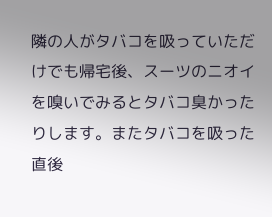隣の人がタバコを吸っていただけでも帰宅後、スーツのニオイを嗅いでみるとタバコ臭かったりします。またタバコを吸った直後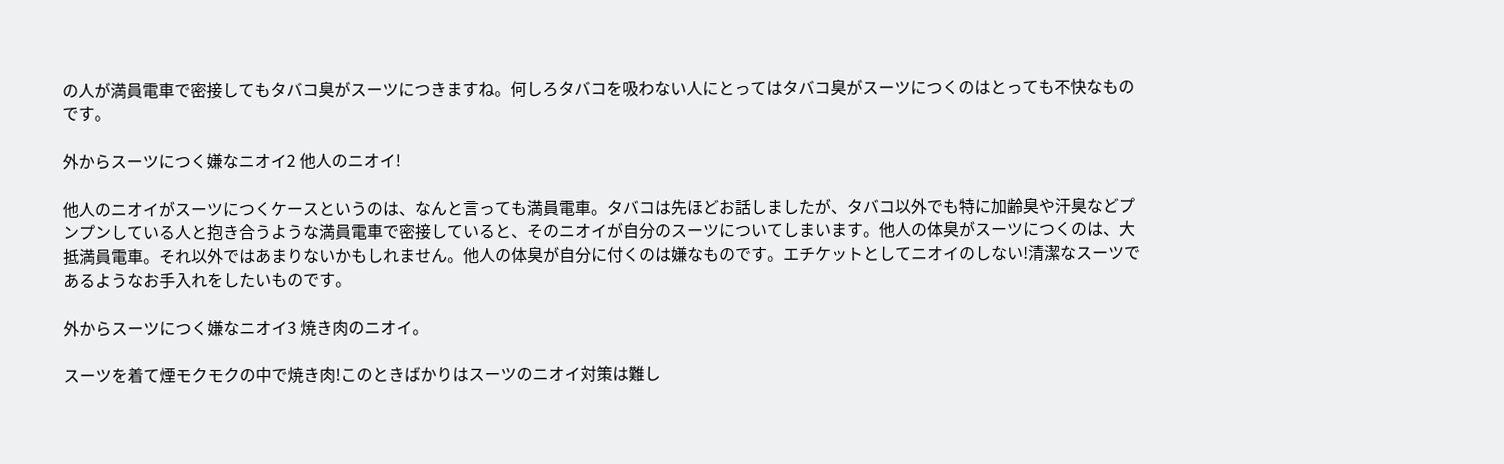の人が満員電車で密接してもタバコ臭がスーツにつきますね。何しろタバコを吸わない人にとってはタバコ臭がスーツにつくのはとっても不快なものです。

外からスーツにつく嫌なニオイ2 他人のニオイ!

他人のニオイがスーツにつくケースというのは、なんと言っても満員電車。タバコは先ほどお話しましたが、タバコ以外でも特に加齢臭や汗臭などプンプンしている人と抱き合うような満員電車で密接していると、そのニオイが自分のスーツについてしまいます。他人の体臭がスーツにつくのは、大抵満員電車。それ以外ではあまりないかもしれません。他人の体臭が自分に付くのは嫌なものです。エチケットとしてニオイのしない!清潔なスーツであるようなお手入れをしたいものです。

外からスーツにつく嫌なニオイ3 焼き肉のニオイ。

スーツを着て煙モクモクの中で焼き肉!このときばかりはスーツのニオイ対策は難し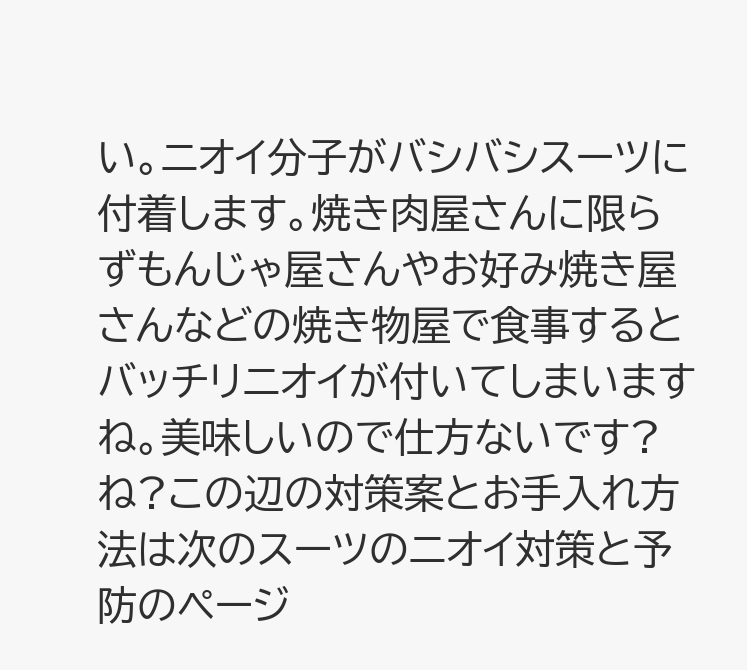い。ニオイ分子がバシバシスーツに付着します。焼き肉屋さんに限らずもんじゃ屋さんやお好み焼き屋さんなどの焼き物屋で食事するとバッチリニオイが付いてしまいますね。美味しいので仕方ないです?ね?この辺の対策案とお手入れ方法は次のスーツのニオイ対策と予防のページ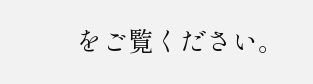をご覧ください。